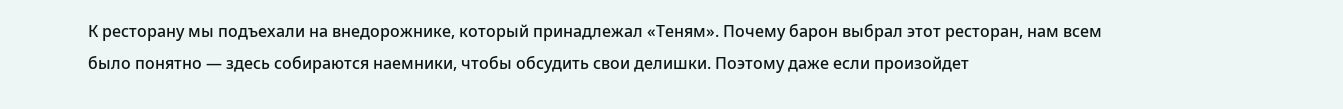К ресторану мы подъехали на внедорожнике, который принадлежал «Теням». Почему барон выбрал этот ресторан, нам всем было понятно — здесь собираются наемники, чтобы обсудить свои делишки. Поэтому даже если произойдет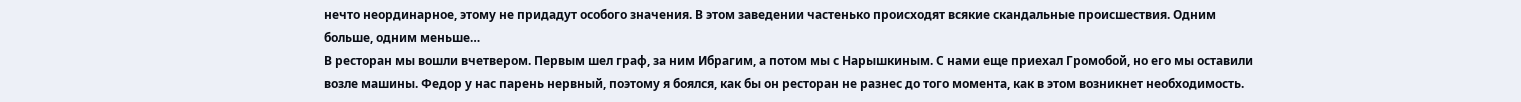нечто неординарное, этому не придадут особого значения. В этом заведении частенько происходят всякие скандальные происшествия. Одним больше, одним меньше…
В ресторан мы вошли вчетвером. Первым шел граф, за ним Ибрагим, а потом мы с Нарышкиным. С нами еще приехал Громобой, но его мы оставили возле машины. Федор у нас парень нервный, поэтому я боялся, как бы он ресторан не разнес до того момента, как в этом возникнет необходимость.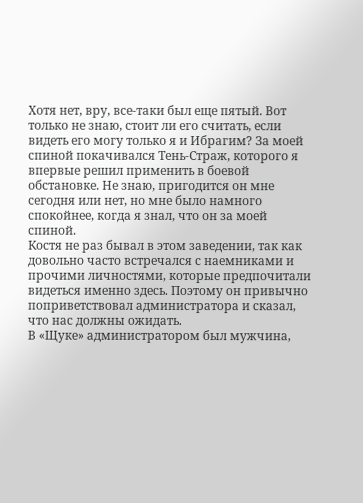Хотя нет, вру, все-таки был еще пятый. Вот только не знаю, стоит ли его считать, если видеть его могу только я и Ибрагим? За моей спиной покачивался Тень-Страж, которого я впервые решил применить в боевой обстановке. Не знаю, пригодится он мне сегодня или нет, но мне было намного спокойнее, когда я знал, что он за моей спиной.
Костя не раз бывал в этом заведении, так как довольно часто встречался с наемниками и прочими личностями, которые предпочитали видеться именно здесь. Поэтому он привычно поприветствовал администратора и сказал, что нас должны ожидать.
В «Щуке» администратором был мужчина,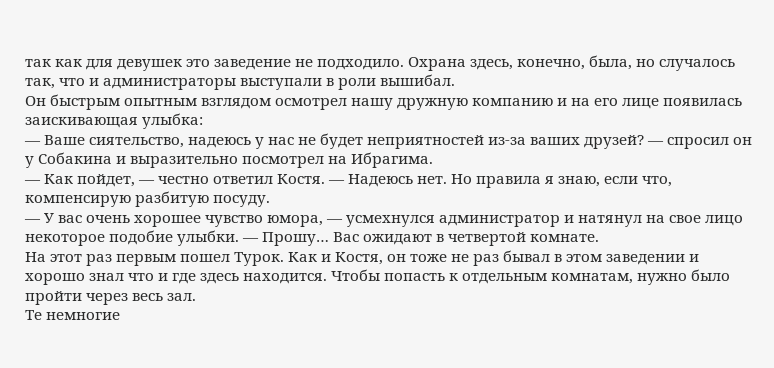так как для девушек это заведение не подходило. Охрана здесь, конечно, была, но случалось так, что и администраторы выступали в роли вышибал.
Он быстрым опытным взглядом осмотрел нашу дружную компанию и на его лице появилась заискивающая улыбка:
— Ваше сиятельство, надеюсь у нас не будет неприятностей из-за ваших друзей? — спросил он у Собакина и выразительно посмотрел на Ибрагима.
— Как пойдет, — честно ответил Костя. — Надеюсь нет. Но правила я знаю, если что, компенсирую разбитую посуду.
— У вас очень хорошее чувство юмора, — усмехнулся администратор и натянул на свое лицо некоторое подобие улыбки. — Прошу… Вас ожидают в четвертой комнате.
На этот раз первым пошел Турок. Как и Костя, он тоже не раз бывал в этом заведении и хорошо знал что и где здесь находится. Чтобы попасть к отдельным комнатам, нужно было пройти через весь зал.
Те немногие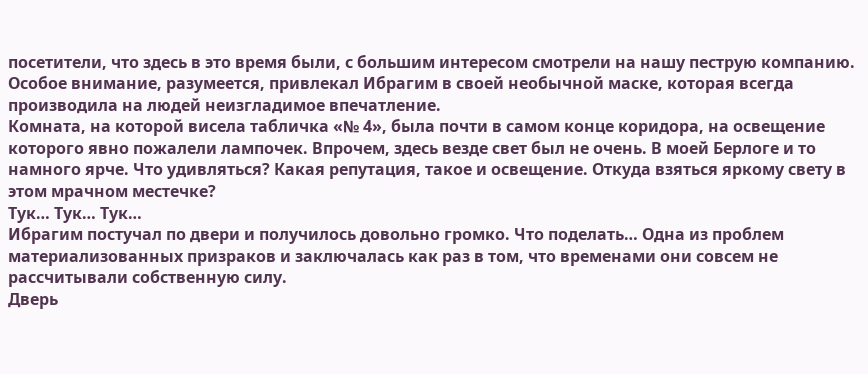посетители, что здесь в это время были, с большим интересом смотрели на нашу пеструю компанию. Особое внимание, разумеется, привлекал Ибрагим в своей необычной маске, которая всегда производила на людей неизгладимое впечатление.
Комната, на которой висела табличка «№ 4», была почти в самом конце коридора, на освещение которого явно пожалели лампочек. Впрочем, здесь везде свет был не очень. В моей Берлоге и то намного ярче. Что удивляться? Какая репутация, такое и освещение. Откуда взяться яркому свету в этом мрачном местечке?
Тук… Тук… Тук…
Ибрагим постучал по двери и получилось довольно громко. Что поделать… Одна из проблем материализованных призраков и заключалась как раз в том, что временами они совсем не рассчитывали собственную силу.
Дверь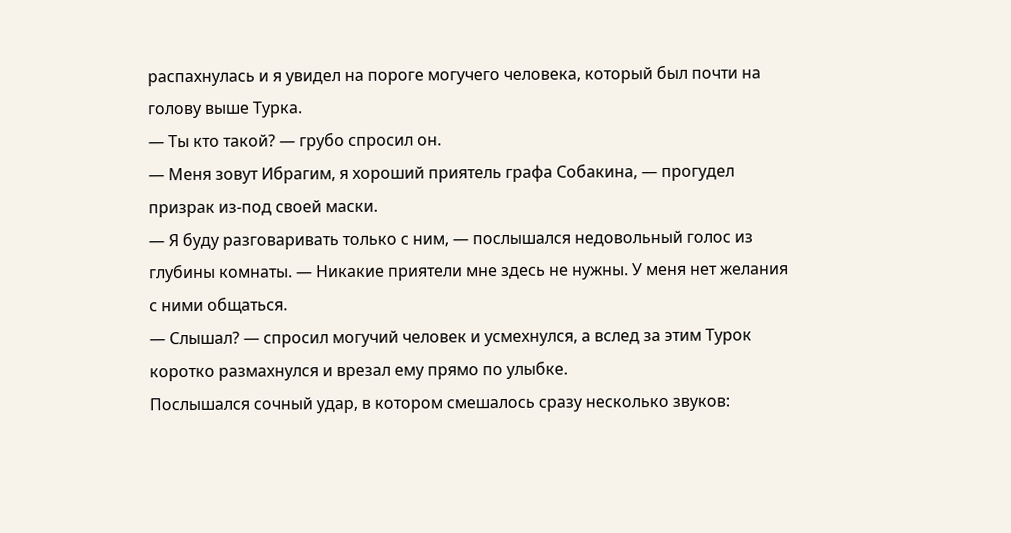распахнулась и я увидел на пороге могучего человека, который был почти на голову выше Турка.
— Ты кто такой? — грубо спросил он.
— Меня зовут Ибрагим, я хороший приятель графа Собакина, — прогудел призрак из-под своей маски.
— Я буду разговаривать только с ним, — послышался недовольный голос из глубины комнаты. — Никакие приятели мне здесь не нужны. У меня нет желания с ними общаться.
— Слышал? — спросил могучий человек и усмехнулся, а вслед за этим Турок коротко размахнулся и врезал ему прямо по улыбке.
Послышался сочный удар, в котором смешалось сразу несколько звуков: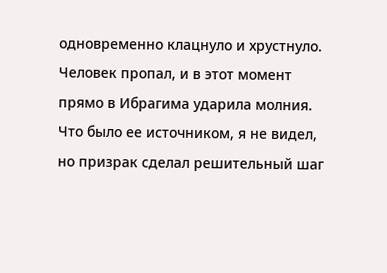одновременно клацнуло и хрустнуло. Человек пропал, и в этот момент прямо в Ибрагима ударила молния. Что было ее источником, я не видел, но призрак сделал решительный шаг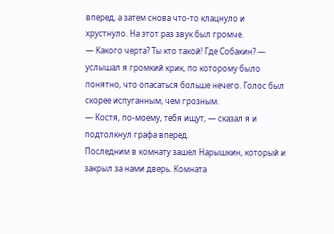вперед, а затем снова что-то клацнуло и хрустнуло. На этот раз звук был громче.
— Какого черта? Ты кто такой! Где Собакин? — услышал я громкий крик, по которому было понятно, что опасаться больше нечего. Голос был скорее испуганным, чем грозным.
— Костя, по-моему, тебя ищут, — сказал я и подтолкнул графа вперед.
Последним в комнату зашел Нарышкин, который и закрыл за нами дверь. Комната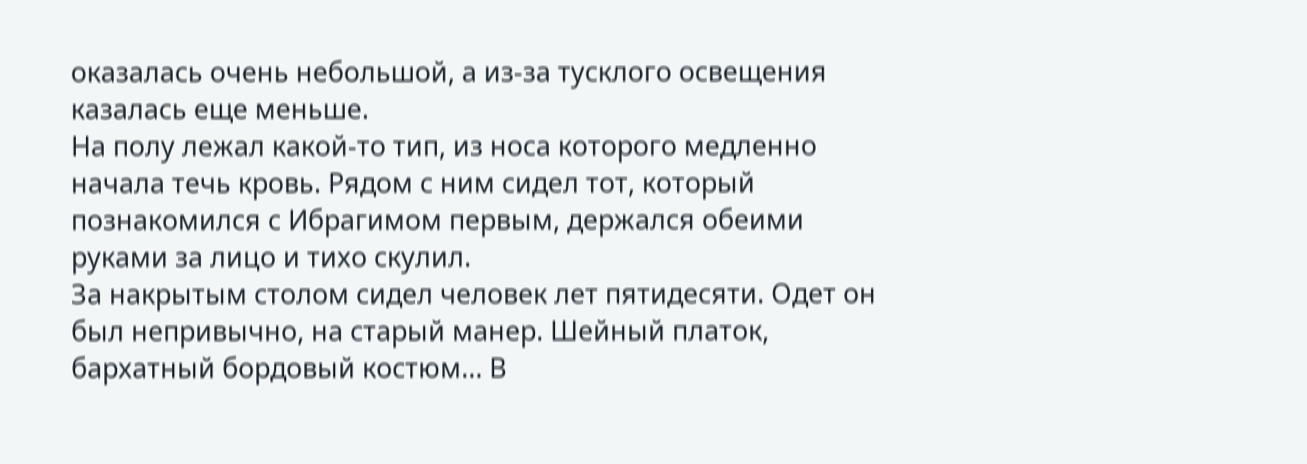оказалась очень небольшой, а из-за тусклого освещения казалась еще меньше.
На полу лежал какой-то тип, из носа которого медленно начала течь кровь. Рядом с ним сидел тот, который познакомился с Ибрагимом первым, держался обеими руками за лицо и тихо скулил.
За накрытым столом сидел человек лет пятидесяти. Одет он был непривычно, на старый манер. Шейный платок, бархатный бордовый костюм… В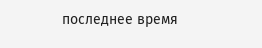последнее время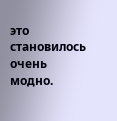это становилось очень модно.